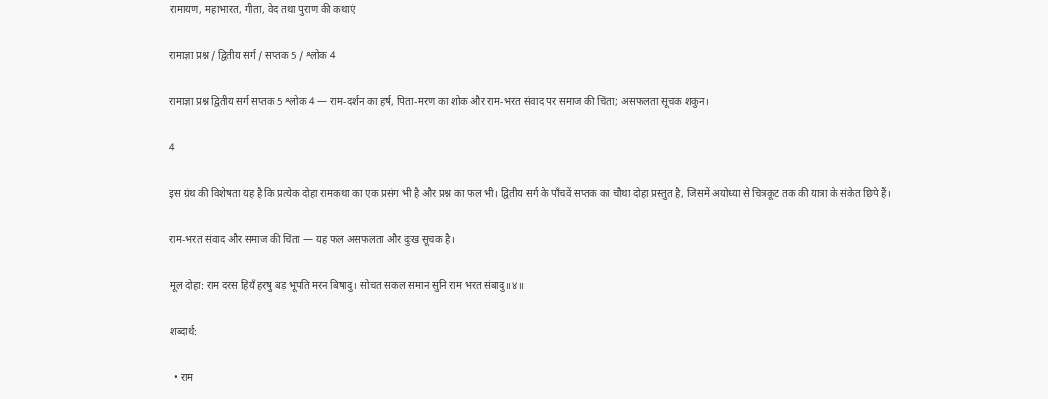रामायण, महाभारत, गीता, वेद तथा पुराण की कथाएं

रामाज्ञा प्रश्न / द्वितीय सर्ग / सप्तक 5 / श्लोक 4

रामाज्ञा प्रश्न द्वितीय सर्ग सप्तक 5 श्लोक 4 — राम-दर्शन का हर्ष, पिता-मरण का शोक और राम-भरत संवाद पर समाज की चिंता; असफलता सूचक शकुन।

4

इस ग्रंथ की विशेषता यह है कि प्रत्येक दोहा रामकथा का एक प्रसंग भी है और प्रश्न का फल भी। द्वितीय सर्ग के पाँचवें सप्तक का चौथा दोहा प्रस्तुत है, जिसमें अयोध्या से चित्रकूट तक की यात्रा के संकेत छिपे हैं।

राम-भरत संवाद और समाज की चिंता — यह फल असफलता और दुःख सूचक है।

मूल दोहा: राम दरस हियँ हरषु बड़ भूपति मरन बिषादु। सोचत सकल समान सुनि राम भरत संबादु॥४॥

शब्दार्थ:

  • राम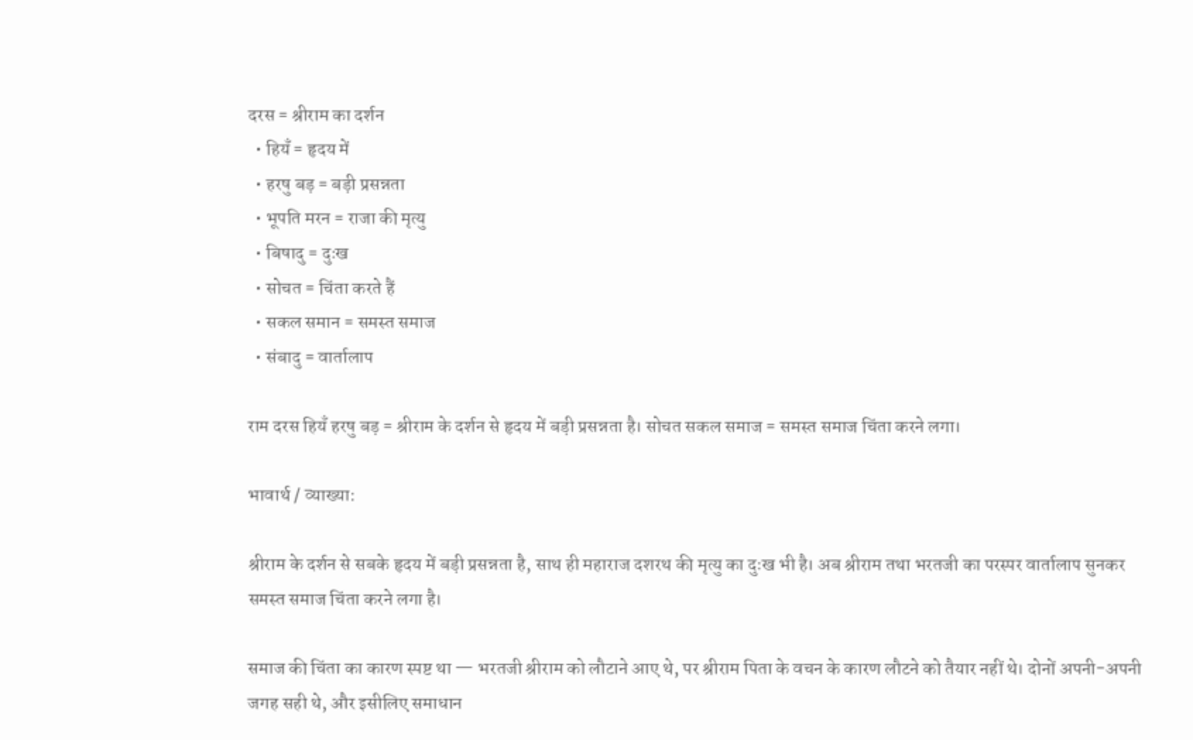दरस = श्रीराम का दर्शन
  • हियँ = हृदय में
  • हरषु बड़ = बड़ी प्रसन्नता
  • भूपति मरन = राजा की मृत्यु
  • बिषादु = दुःख
  • सोचत = चिंता करते हैं
  • सकल समान = समस्त समाज
  • संबादु = वार्तालाप

राम दरस हियँ हरषु बड़ = श्रीराम के दर्शन से हृदय में बड़ी प्रसन्नता है। सोचत सकल समाज = समस्त समाज चिंता करने लगा।

भावार्थ / व्याख्या:

श्रीराम के दर्शन से सबके हृदय में बड़ी प्रसन्नता है, साथ ही महाराज दशरथ की मृत्यु का दुःख भी है। अब श्रीराम तथा भरतजी का परस्पर वार्तालाप सुनकर समस्त समाज चिंता करने लगा है।

समाज की चिंता का कारण स्पष्ट था — भरतजी श्रीराम को लौटाने आए थे, पर श्रीराम पिता के वचन के कारण लौटने को तैयार नहीं थे। दोनों अपनी-अपनी जगह सही थे, और इसीलिए समाधान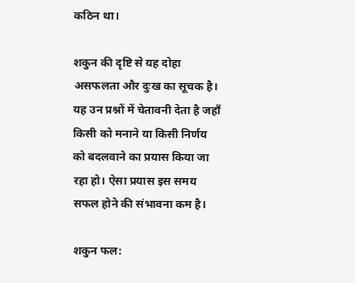कठिन था।

शकुन की दृष्टि से यह दोहा असफलता और दुःख का सूचक है। यह उन प्रश्नों में चेतावनी देता है जहाँ किसी को मनाने या किसी निर्णय को बदलवाने का प्रयास किया जा रहा हो। ऐसा प्रयास इस समय सफल होने की संभावना कम है।

शकुन फल: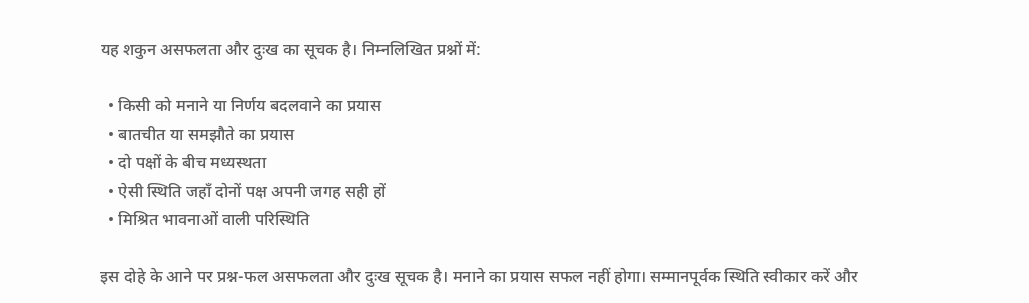यह शकुन असफलता और दुःख का सूचक है। निम्नलिखित प्रश्नों में:

  • किसी को मनाने या निर्णय बदलवाने का प्रयास
  • बातचीत या समझौते का प्रयास
  • दो पक्षों के बीच मध्यस्थता
  • ऐसी स्थिति जहाँ दोनों पक्ष अपनी जगह सही हों
  • मिश्रित भावनाओं वाली परिस्थिति

इस दोहे के आने पर प्रश्न-फल असफलता और दुःख सूचक है। मनाने का प्रयास सफल नहीं होगा। सम्मानपूर्वक स्थिति स्वीकार करें और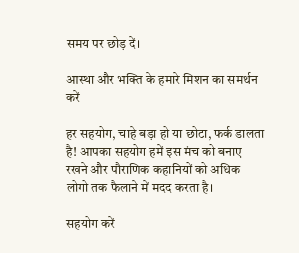समय पर छोड़ दें।

आस्था और भक्ति के हमारे मिशन का समर्थन करें

हर सहयोग, चाहे बड़ा हो या छोटा, फर्क डालता है! आपका सहयोग हमें इस मंच को बनाए रखने और पौराणिक कहानियों को अधिक लोगो तक फैलाने में मदद करता है।

सहयोग करें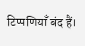टिप्पणियाँ बंद हैं।